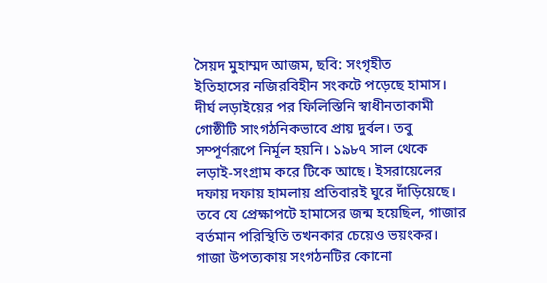সৈয়দ মুহাম্মদ আজম, ছবি: সংগৃহীত
ইতিহাসের নজিরবিহীন সংকটে পড়েছে হামাস। দীর্ঘ লড়াইয়ের পর ফিলিস্তিনি স্বাধীনতাকামী গোষ্ঠীটি সাংগঠনিকভাবে প্রায় দুর্বল। তবু সম্পূর্ণরূপে নির্মূল হয়নি। ১৯৮৭ সাল থেকে লড়াই-সংগ্রাম করে টিকে আছে। ইসরায়েলের দফায় দফায় হামলায় প্রতিবারই ঘুরে দাঁড়িয়েছে। তবে যে প্রেক্ষাপটে হামাসের জন্ম হয়েছিল, গাজার বর্তমান পরিস্থিতি তখনকার চেয়েও ভয়ংকর। গাজা উপত্যকায় সংগঠনটির কোনো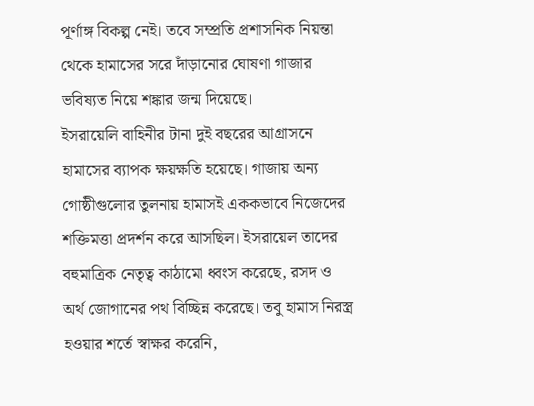পূর্ণাঙ্গ বিকল্প নেই। তবে সম্প্রতি প্রশাসনিক নিয়ন্তা থেকে হামাসের সরে দাঁড়ানোর ঘোষণা গাজার ভবিষ্যত নিয়ে শঙ্কার জন্ম দিয়েছে।
ইসরায়েলি বাহিনীর টানা দুই বছরের আগ্রাসনে হামাসের ব্যাপক ক্ষয়ক্ষতি হয়েছে। গাজায় অন্য গোষ্ঠীগুলোর তুলনায় হামাসই এককভাবে নিজেদের শক্তিমত্তা প্রদর্শন করে আসছিল। ইসরায়েল তাদের বহুমাত্রিক নেতৃত্ব কাঠামো ধ্বংস করেছে, রসদ ও অর্থ জোগানের পথ বিচ্ছিন্ন করেছে। তবু হামাস নিরস্ত্র হওয়ার শর্তে স্বাক্ষর করেনি,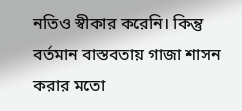নতিও স্বীকার করেনি। কিন্তু বর্তমান বাস্তবতায় গাজা শাসন করার মতো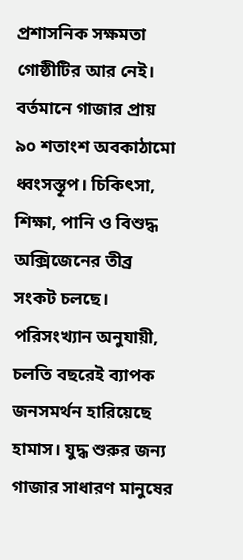প্রশাসনিক সক্ষমতা গোষ্ঠীটির আর নেই।
বর্তমানে গাজার প্রায় ৯০ শতাংশ অবকাঠামো ধ্বংসস্তূপ। চিকিৎসা, শিক্ষা, পানি ও বিশুদ্ধ অক্সিজেনের তীব্র সংকট চলছে। পরিসংখ্যান অনুযায়ী, চলতি বছরেই ব্যাপক জনসমর্থন হারিয়েছে হামাস। যুদ্ধ শুরুর জন্য গাজার সাধারণ মানুষের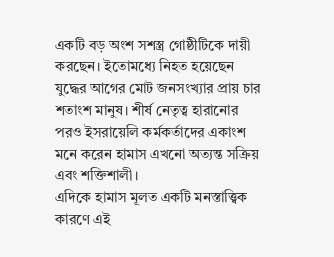একটি বড় অংশ সশস্ত্র গোষ্ঠীটিকে দায়ী করছেন। ইতোমধ্যে নিহত হয়েছেন যুদ্ধের আগের মোট জনসংখ্যার প্রায় চার শতাংশ মানুষ। শীর্ষ নেতৃত্ব হারানোর পরও ইসরায়েলি কর্মকর্তাদের একাংশ মনে করেন হামাস এখনো অত্যন্ত সক্রিয় এবং শক্তিশালী।
এদিকে হামাস মূলত একটি মনস্তাত্ত্বিক কারণে এই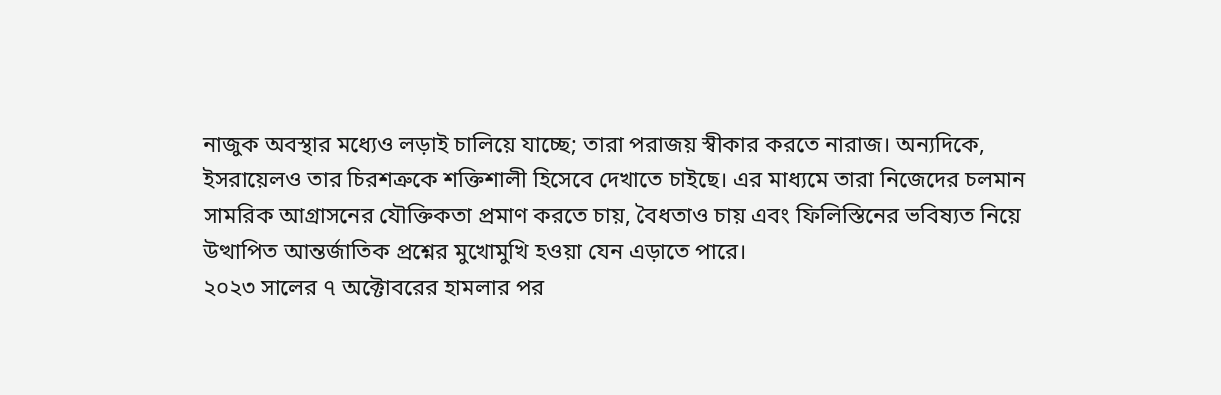নাজুক অবস্থার মধ্যেও লড়াই চালিয়ে যাচ্ছে; তারা পরাজয় স্বীকার করতে নারাজ। অন্যদিকে, ইসরায়েলও তার চিরশত্রুকে শক্তিশালী হিসেবে দেখাতে চাইছে। এর মাধ্যমে তারা নিজেদের চলমান সামরিক আগ্রাসনের যৌক্তিকতা প্রমাণ করতে চায়, বৈধতাও চায় এবং ফিলিস্তিনের ভবিষ্যত নিয়ে উত্থাপিত আন্তর্জাতিক প্রশ্নের মুখোমুখি হওয়া যেন এড়াতে পারে।
২০২৩ সালের ৭ অক্টোবরের হামলার পর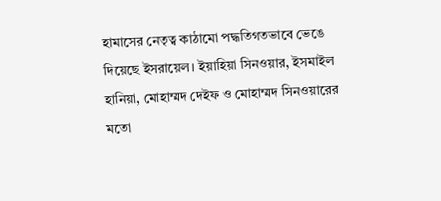হামাসের নেতৃত্ব কাঠামো পদ্ধতিগতভাবে ভেঙে দিয়েছে ইসরায়েল। ইয়াহিয়া সিনওয়ার, ইসমাইল হানিয়া, মোহাম্মদ দেইফ ও মোহাম্মদ সিনওয়ারের মতো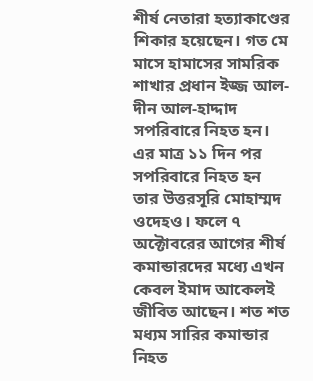শীর্ষ নেতারা হত্যাকাণ্ডের শিকার হয়েছেন। গত মে মাসে হামাসের সামরিক শাখার প্রধান ইজ্জ আল-দীন আল-হাদ্দাদ সপরিবারে নিহত হন। এর মাত্র ১১ দিন পর সপরিবারে নিহত হন তার উত্তরসূরি মোহাম্মদ ওদেহও। ফলে ৭ অক্টোবরের আগের শীর্ষ কমান্ডারদের মধ্যে এখন কেবল ইমাদ আকেলই জীবিত আছেন। শত শত মধ্যম সারির কমান্ডার নিহত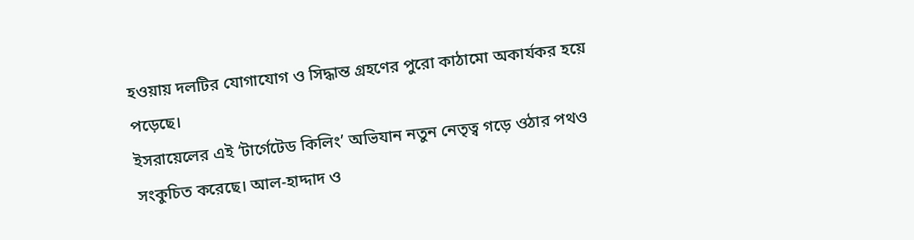হওয়ায় দলটির যোগাযোগ ও সিদ্ধান্ত গ্রহণের পুরো কাঠামো অকার্যকর হয়ে পড়েছে।
ইসরায়েলের এই ‘টার্গেটেড কিলিং’ অভিযান নতুন নেতৃত্ব গড়ে ওঠার পথও সংকুচিত করেছে। আল-হাদ্দাদ ও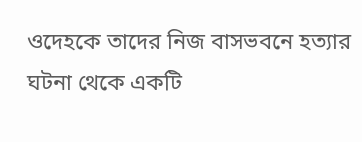ওদেহকে তাদের নিজ বাসভবনে হত্যার ঘটনা থেকে একটি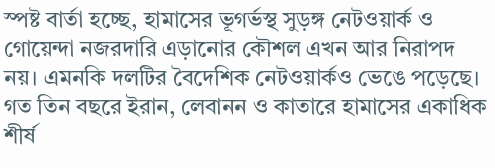স্পষ্ট বার্তা হচ্ছে, হামাসের ভূগর্ভস্থ সুড়ঙ্গ নেটওয়ার্ক ও গোয়েন্দা নজরদারি এড়ানোর কৌশল এখন আর নিরাপদ নয়। এমনকি দলটির বৈদেশিক নেটওয়ার্কও ভেঙে পড়েছে। গত তিন বছরে ইরান, লেবানন ও কাতারে হামাসের একাধিক শীর্ষ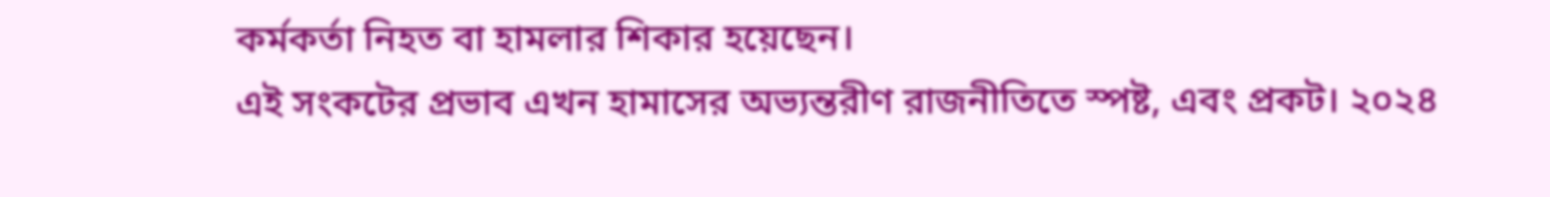কর্মকর্তা নিহত বা হামলার শিকার হয়েছেন।
এই সংকটের প্রভাব এখন হামাসের অভ্যন্তরীণ রাজনীতিতে স্পষ্ট, এবং প্রকট। ২০২৪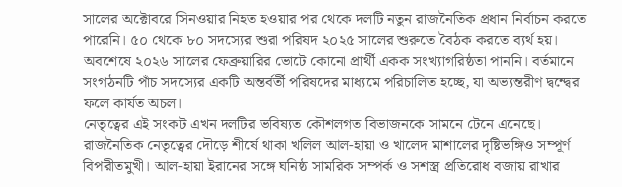সালের অক্টোবরে সিনওয়ার নিহত হওয়ার পর থেকে দলটি নতুন রাজনৈতিক প্রধান নির্বাচন করতে পারেনি। ৫০ থেকে ৮০ সদস্যের শুরা পরিষদ ২০২৫ সালের শুরুতে বৈঠক করতে ব্যর্থ হয়। অবশেষে ২০২৬ সালের ফেব্রুয়ারির ভোটে কোনো প্রার্থী একক সংখ্যাগরিষ্ঠতা পাননি। বর্তমানে সংগঠনটি পাঁচ সদস্যের একটি অন্তর্বর্তী পরিষদের মাধ্যমে পরিচালিত হচ্ছে, যা অভ্যন্তরীণ দ্বন্দ্বের ফলে কার্যত অচল।
নেতৃত্বের এই সংকট এখন দলটির ভবিষ্যত কৌশলগত বিভাজনকে সামনে টেনে এনেছে। রাজনৈতিক নেতৃত্বের দৌড়ে শীর্ষে থাকা খলিল আল-হায়া ও খালেদ মাশালের দৃষ্টিভঙ্গিও সম্পূর্ণ বিপরীতমুখী। আল-হায়া ইরানের সঙ্গে ঘনিষ্ঠ সামরিক সম্পর্ক ও সশস্ত্র প্রতিরোধ বজায় রাখার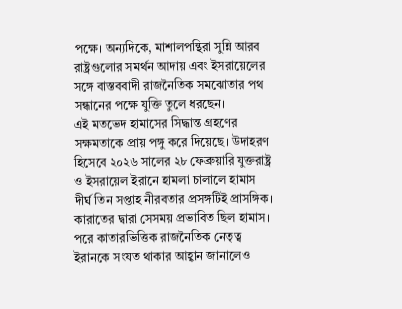পক্ষে। অন্যদিকে, মাশালপন্থিরা সুন্নি আরব রাষ্ট্রগুলোর সমর্থন আদায় এবং ইসরায়েলের সঙ্গে বাস্তববাদী রাজনৈতিক সমঝোতার পথ সন্ধানের পক্ষে যুক্তি তুলে ধরছেন।
এই মতভেদ হামাসের সিদ্ধান্ত গ্রহণের সক্ষমতাকে প্রায় পঙ্গু করে দিয়েছে। উদাহরণ হিসেবে ২০২৬ সালের ২৮ ফেব্রুয়ারি যুক্তরাষ্ট্র ও ইসরায়েল ইরানে হামলা চালালে হামাস দীর্ঘ তিন সপ্তাহ নীরবতার প্রসঙ্গটিই প্রাসঙ্গিক। কারাতের দ্বারা সেসময় প্রভাবিত ছিল হামাস। পরে কাতারভিত্তিক রাজনৈতিক নেতৃত্ব ইরানকে সংযত থাকার আহ্বান জানালেও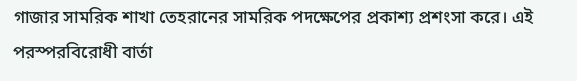গাজার সামরিক শাখা তেহরানের সামরিক পদক্ষেপের প্রকাশ্য প্রশংসা করে। এই পরস্পরবিরোধী বার্তা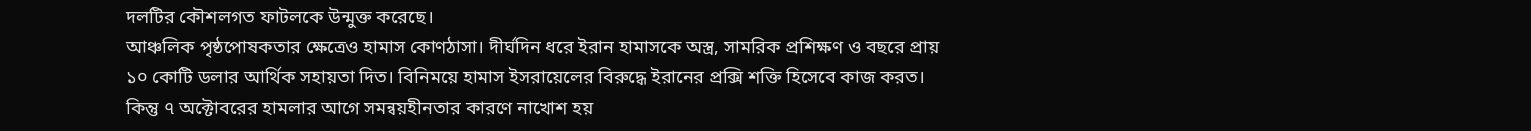দলটির কৌশলগত ফাটলকে উন্মুক্ত করেছে।
আঞ্চলিক পৃষ্ঠপোষকতার ক্ষেত্রেও হামাস কোণঠাসা। দীর্ঘদিন ধরে ইরান হামাসকে অস্ত্র, সামরিক প্রশিক্ষণ ও বছরে প্রায় ১০ কোটি ডলার আর্থিক সহায়তা দিত। বিনিময়ে হামাস ইসরায়েলের বিরুদ্ধে ইরানের প্রক্সি শক্তি হিসেবে কাজ করত। কিন্তু ৭ অক্টোবরের হামলার আগে সমন্বয়হীনতার কারণে নাখোশ হয়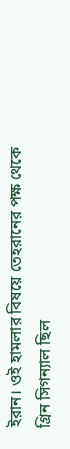ইরান। ওই হামলার বিষয়ে তেহরানের পক্ষ থেকে গ্রিন সিগন্যাল ছিল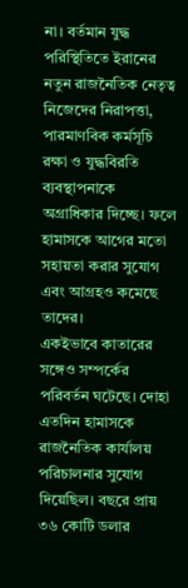না। বর্তমান যুদ্ধ পরিস্থিতিতে ইরানের নতুন রাজনৈতিক নেতৃত্ব নিজেদের নিরাপত্তা, পারমাণবিক কর্মসূচি রক্ষা ও যুদ্ধবিরতি ব্যবস্থাপনাকে অগ্রাধিকার দিচ্ছে। ফলে হামাসকে আগের মতো সহায়তা করার সুযোগ এবং আগ্রহও কমেছে তাদের।
একইভাবে কাতারের সঙ্গেও সম্পর্কের পরিবর্তন ঘটেছে। দোহা এতদিন হামাসকে রাজনৈতিক কার্যালয় পরিচালনার সুযোগ দিয়েছিল। বছরে প্রায় ৩৬ কোটি ডলার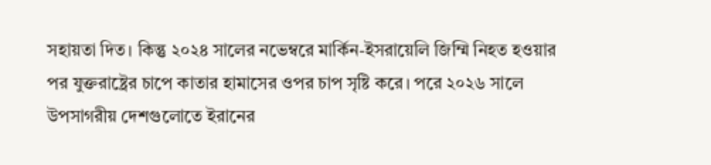সহায়তা দিত। কিন্তু ২০২৪ সালের নভেম্বরে মার্কিন-ইসরায়েলি জিম্মি নিহত হওয়ার পর যুক্তরাষ্ট্রের চাপে কাতার হামাসের ওপর চাপ সৃষ্টি করে। পরে ২০২৬ সালে উপসাগরীয় দেশগুলোতে ইরানের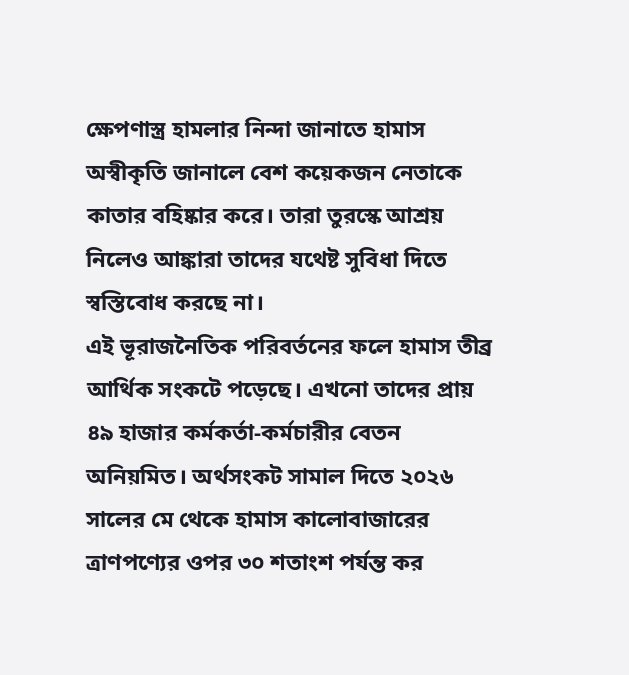ক্ষেপণাস্ত্র হামলার নিন্দা জানাতে হামাস অস্বীকৃতি জানালে বেশ কয়েকজন নেতাকে কাতার বহিষ্কার করে। তারা তুরস্কে আশ্রয় নিলেও আঙ্কারা তাদের যথেষ্ট সুবিধা দিতে স্বস্তিবোধ করছে না।
এই ভূরাজনৈতিক পরিবর্তনের ফলে হামাস তীব্র আর্থিক সংকটে পড়েছে। এখনো তাদের প্রায় ৪৯ হাজার কর্মকর্তা-কর্মচারীর বেতন অনিয়মিত। অর্থসংকট সামাল দিতে ২০২৬ সালের মে থেকে হামাস কালোবাজারের ত্রাণপণ্যের ওপর ৩০ শতাংশ পর্যন্ত কর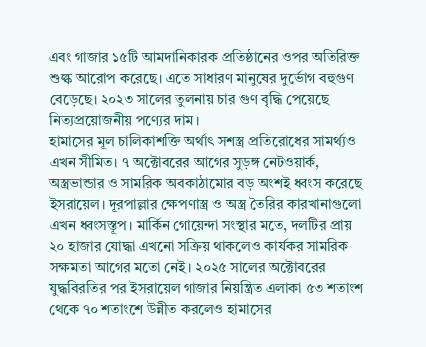এবং গাজার ১৫টি আমদানিকারক প্রতিষ্ঠানের ওপর অতিরিক্ত শুল্ক আরোপ করেছে। এতে সাধারণ মানুষের দুর্ভোগ বহুগুণ বেড়েছে। ২০২৩ সালের তুলনায় চার গুণ বৃদ্ধি পেয়েছে নিত্যপ্রয়োজনীয় পণ্যের দাম।
হামাসের মূল চালিকাশক্তি অর্থাৎ সশস্ত্র প্রতিরোধের সামর্থ্যও এখন সীমিত। ৭ অক্টোবরের আগের সুড়ঙ্গ নেটওয়ার্ক, অস্ত্রভান্ডার ও সামরিক অবকাঠামোর বড় অংশই ধ্বংস করেছে ইসরায়েল। দূরপাল্লার ক্ষেপণাস্ত্র ও অস্ত্র তৈরির কারখানাগুলো এখন ধ্বংসস্তূপ। মার্কিন গোয়েন্দা সংস্থার মতে, দলটির প্রায় ২০ হাজার যোদ্ধা এখনো সক্রিয় থাকলেও কার্যকর সামরিক সক্ষমতা আগের মতো নেই। ২০২৫ সালের অক্টোবরের যুদ্ধবিরতির পর ইসরায়েল গাজার নিয়ন্ত্রিত এলাকা ৫৩ শতাংশ থেকে ৭০ শতাংশে উন্নীত করলেও হামাসের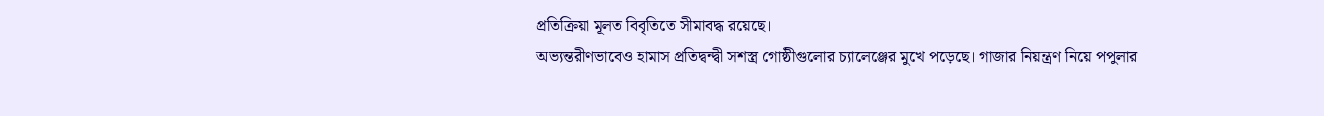প্রতিক্রিয়া মূলত বিবৃতিতে সীমাবদ্ধ রয়েছে।
অভ্যন্তরীণভাবেও হামাস প্রতিদ্বন্দ্বী সশস্ত্র গোষ্ঠীগুলোর চ্যালেঞ্জের মুখে পড়েছে। গাজার নিয়ন্ত্রণ নিয়ে পপুলার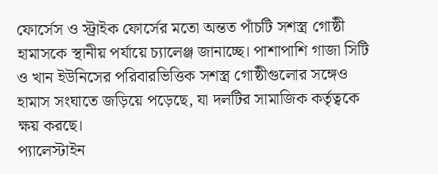ফোর্সেস ও স্ট্রাইক ফোর্সের মতো অন্তত পাঁচটি সশস্ত্র গোষ্ঠী হামাসকে স্থানীয় পর্যায়ে চ্যালেঞ্জ জানাচ্ছে। পাশাপাশি গাজা সিটি ও খান ইউনিসের পরিবারভিত্তিক সশস্ত্র গোষ্ঠীগুলোর সঙ্গেও হামাস সংঘাতে জড়িয়ে পড়েছে, যা দলটির সামাজিক কর্তৃত্বকে ক্ষয় করছে।
প্যালেস্টাইন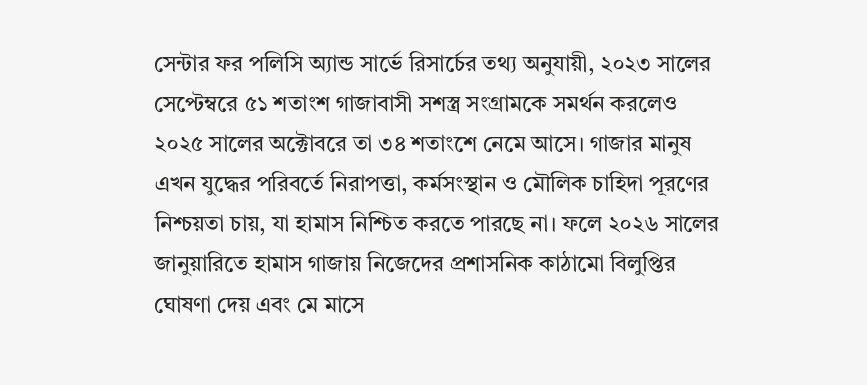সেন্টার ফর পলিসি অ্যান্ড সার্ভে রিসার্চের তথ্য অনুযায়ী, ২০২৩ সালের সেপ্টেম্বরে ৫১ শতাংশ গাজাবাসী সশস্ত্র সংগ্রামকে সমর্থন করলেও ২০২৫ সালের অক্টোবরে তা ৩৪ শতাংশে নেমে আসে। গাজার মানুষ এখন যুদ্ধের পরিবর্তে নিরাপত্তা, কর্মসংস্থান ও মৌলিক চাহিদা পূরণের নিশ্চয়তা চায়, যা হামাস নিশ্চিত করতে পারছে না। ফলে ২০২৬ সালের জানুয়ারিতে হামাস গাজায় নিজেদের প্রশাসনিক কাঠামো বিলুপ্তির ঘোষণা দেয় এবং মে মাসে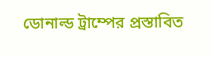ডোনাল্ড ট্রাম্পের প্রস্তাবিত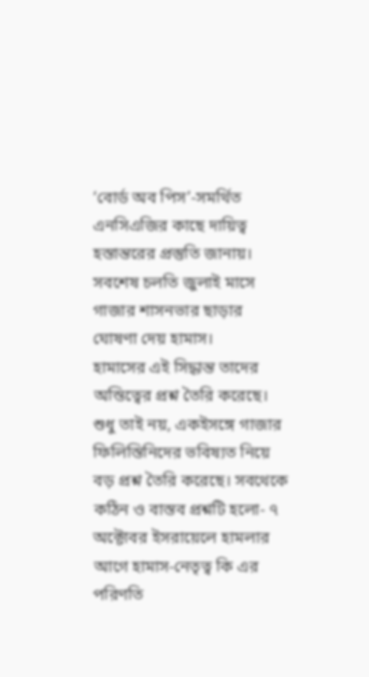‘বোর্ড অব পিস’-সমর্থিত এনসিএজির কাছে দায়িত্ব হস্তান্তরের প্রস্তুতি জানায়। সবশেষ চলতি জুলাই মাসে গাজার শাসনভার ছাড়ার ঘোষণা দেয় হামাস।
হামাসের এই সিদ্ধান্ত তাদের অস্তিত্বের প্রশ্ন তৈরি করেছে। শুধু তাই নয়, একইসঙ্গে গাজার ফিলিস্তিনিদের ভবিষ্যত নিয়ে বড় প্রশ্ন তৈরি করেছে। সবথেকে কঠিন ও বাস্তব প্রশ্নটি হলো- ৭ অক্টোবর ইসরায়েলে হামলার আগে হামাস-নেতৃত্ব কি এর পরিণতি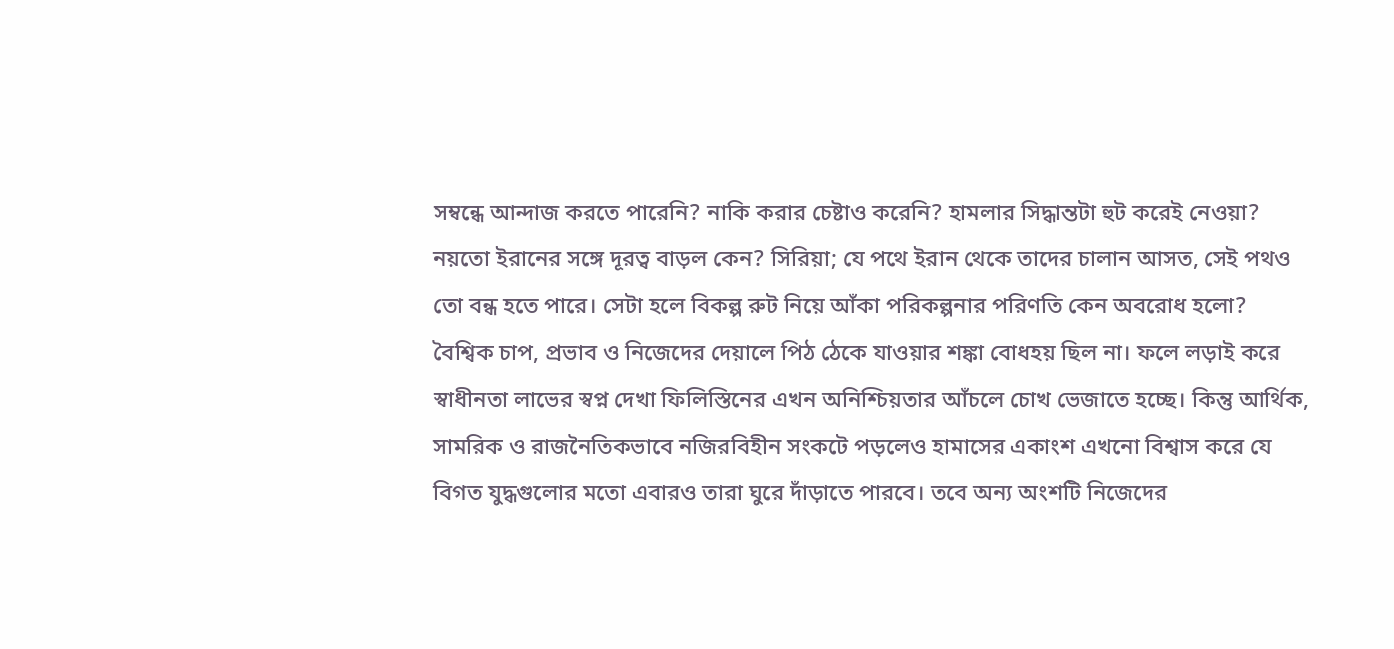সম্বন্ধে আন্দাজ করতে পারেনি? নাকি করার চেষ্টাও করেনি? হামলার সিদ্ধান্তটা হুট করেই নেওয়া? নয়তো ইরানের সঙ্গে দূরত্ব বাড়ল কেন? সিরিয়া; যে পথে ইরান থেকে তাদের চালান আসত, সেই পথও তো বন্ধ হতে পারে। সেটা হলে বিকল্প রুট নিয়ে আঁকা পরিকল্পনার পরিণতি কেন অবরোধ হলো?
বৈশ্বিক চাপ, প্রভাব ও নিজেদের দেয়ালে পিঠ ঠেকে যাওয়ার শঙ্কা বোধহয় ছিল না। ফলে লড়াই করে স্বাধীনতা লাভের স্বপ্ন দেখা ফিলিস্তিনের এখন অনিশ্চিয়তার আঁচলে চোখ ভেজাতে হচ্ছে। কিন্তু আর্থিক, সামরিক ও রাজনৈতিকভাবে নজিরবিহীন সংকটে পড়লেও হামাসের একাংশ এখনো বিশ্বাস করে যে বিগত যুদ্ধগুলোর মতো এবারও তারা ঘুরে দাঁড়াতে পারবে। তবে অন্য অংশটি নিজেদের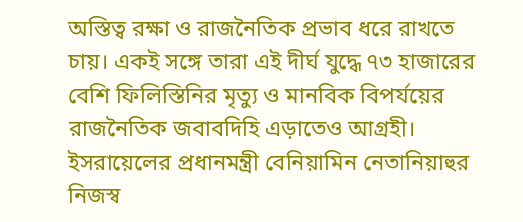অস্তিত্ব রক্ষা ও রাজনৈতিক প্রভাব ধরে রাখতে চায়। একই সঙ্গে তারা এই দীর্ঘ যুদ্ধে ৭৩ হাজারের বেশি ফিলিস্তিনির মৃত্যু ও মানবিক বিপর্যয়ের রাজনৈতিক জবাবদিহি এড়াতেও আগ্রহী।
ইসরায়েলের প্রধানমন্ত্রী বেনিয়ামিন নেতানিয়াহুর নিজস্ব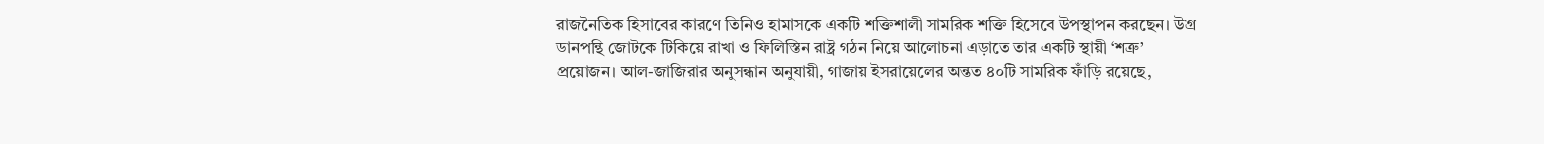রাজনৈতিক হিসাবের কারণে তিনিও হামাসকে একটি শক্তিশালী সামরিক শক্তি হিসেবে উপস্থাপন করছেন। উগ্র ডানপন্থি জোটকে টিকিয়ে রাখা ও ফিলিস্তিন রাষ্ট্র গঠন নিয়ে আলোচনা এড়াতে তার একটি স্থায়ী ‘শত্রু’ প্রয়োজন। আল-জাজিরার অনুসন্ধান অনুযায়ী, গাজায় ইসরায়েলের অন্তত ৪০টি সামরিক ফাঁড়ি রয়েছে,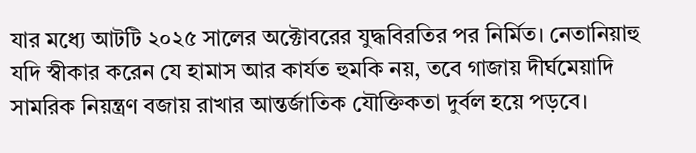যার মধ্যে আটটি ২০২৫ সালের অক্টোবরের যুদ্ধবিরতির পর নির্মিত। নেতানিয়াহু যদি স্বীকার করেন যে হামাস আর কার্যত হুমকি নয়, তবে গাজায় দীর্ঘমেয়াদি সামরিক নিয়ন্ত্রণ বজায় রাখার আন্তর্জাতিক যৌক্তিকতা দুর্বল হয়ে পড়বে।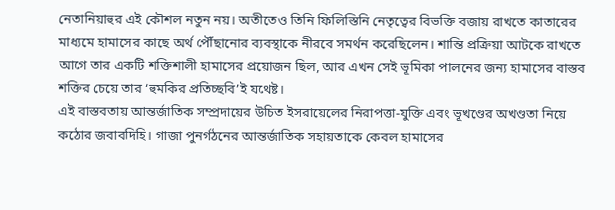নেতানিয়াহুর এই কৌশল নতুন নয়। অতীতেও তিনি ফিলিস্তিনি নেতৃত্বের বিভক্তি বজায় রাখতে কাতারের মাধ্যমে হামাসের কাছে অর্থ পৌঁছানোর ব্যবস্থাকে নীরবে সমর্থন করেছিলেন। শান্তি প্রক্রিয়া আটকে রাখতে আগে তার একটি শক্তিশালী হামাসের প্রয়োজন ছিল, আর এখন সেই ভূমিকা পালনের জন্য হামাসের বাস্তব শক্তির চেয়ে তার ‘হুমকির প্রতিচ্ছবি’ই যথেষ্ট।
এই বাস্তবতায় আন্তর্জাতিক সম্প্রদায়ের উচিত ইসরায়েলের নিরাপত্তা-যুক্তি এবং ভূখণ্ডের অখণ্ডতা নিয়ে কঠোর জবাবদিহি। গাজা পুনর্গঠনের আন্তর্জাতিক সহায়তাকে কেবল হামাসের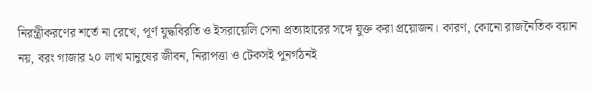নিরন্ত্রীকরণের শর্তে না রেখে, পূর্ণ যুদ্ধবিরতি ও ইসরায়েলি সেনা প্রত্যাহারের সঙ্গে যুক্ত করা প্রয়োজন। কারণ, কোনো রাজনৈতিক বয়ান নয়, বরং গাজার ২০ লাখ মানুষের জীবন, নিরাপত্তা ও টেকসই পুনর্গঠনই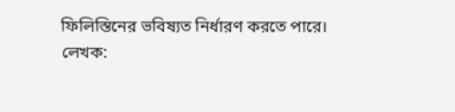ফিলিস্তিনের ভবিষ্যত নির্ধারণ করতে পারে।
লেখক: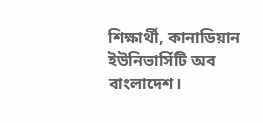শিক্ষার্থী, কানাডিয়ান ইউনিভার্সিটি অব বাংলাদেশ।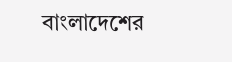বাংলাদেশের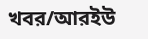খবর/আরইউ